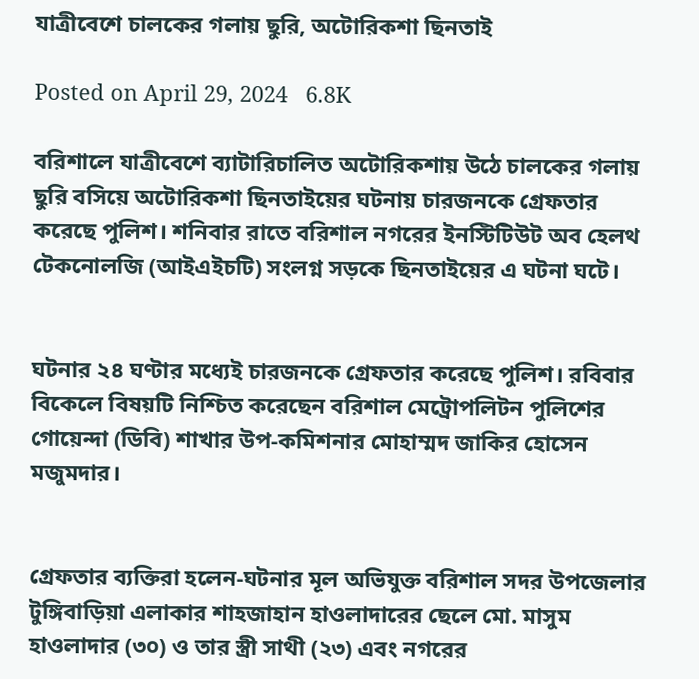যাত্রীবেশে চালকের গলায় ছুরি, অটোরিকশা ছিনতাই

Posted on April 29, 2024   6.8K

বরিশালে যাত্রীবেশে ব্যাটারিচালিত অটোরিকশায় উঠে চালকের গলায় ছুরি বসিয়ে অটোরিকশা ছিনতাইয়ের ঘটনায় চারজনকে গ্রেফতার করেছে পুলিশ। শনিবার রাতে বরিশাল নগরের ইনস্টিটিউট অব হেলথ টেকনোলজি (আইএইচটি) সংলগ্ন সড়কে ছিনতাইয়ের এ ঘটনা ঘটে।


ঘটনার ২৪ ঘণ্টার মধ্যেই চারজনকে গ্রেফতার করেছে পুলিশ। রবিবার বিকেলে বিষয়টি নিশ্চিত করেছেন বরিশাল মেট্রোপলিটন পুলিশের গোয়েন্দা (ডিবি) শাখার উপ-কমিশনার মোহাম্মদ জাকির হোসেন মজুমদার।


গ্রেফতার ব্যক্তিরা হলেন-ঘটনার মূল অভিযুক্ত বরিশাল সদর উপজেলার টুঙ্গিবাড়িয়া এলাকার শাহজাহান হাওলাদারের ছেলে মো. মাসুম হাওলাদার (৩০) ও তার স্ত্রী সাথী (২৩) এবং নগরের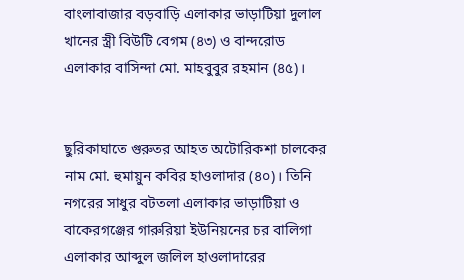বাংলাবাজার বড়বাড়ি এলাকার ভাড়াটিয়া দুলাল খানের স্ত্রী বিউটি বেগম (৪৩) ও বান্দরোড এলাকার বাসিন্দা মো. মাহবুবুর রহমান (৪৫)।


ছুরিকাঘাতে গুরুতর আহত অটোরিকশা চালকের নাম মো. হুমায়ুন কবির হাওলাদার (৪০)। তিনি নগরের সাধুর বটতলা এলাকার ভাড়াটিয়া ও বাকেরগঞ্জের গারুরিয়া ইউনিয়নের চর বালিগা এলাকার আব্দুল জলিল হাওলাদারের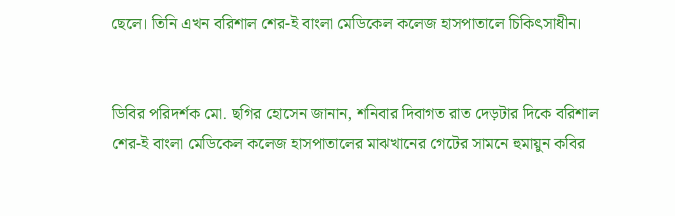ছেলে। তিনি এখন বরিশাল শের-ই বাংলা মেডিকেল কলেজ হাসপাতালে চিকিৎসাধীন।


ডিবির পরিদর্শক মো. ছগির হোসেন জানান, শনিবার দিবাগত রাত দেড়টার দিকে বরিশাল শের-ই বাংলা মেডিকেল কলেজ হাসপাতালের মাঝখানের গেটের সামনে হুমায়ুন কবির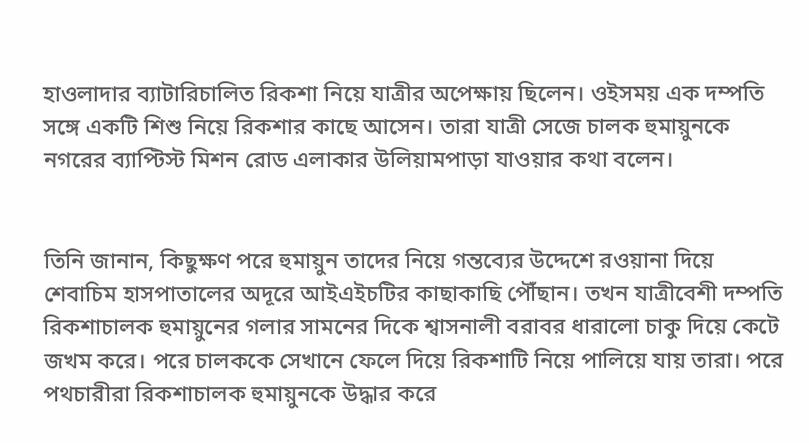হাওলাদার ব্যাটারিচালিত রিকশা নিয়ে যাত্রীর অপেক্ষায় ছিলেন। ওইসময় এক দম্পতি সঙ্গে একটি শিশু নিয়ে রিকশার কাছে আসেন। তারা যাত্রী সেজে চালক হুমায়ুনকে নগরের ব্যাপ্টিস্ট মিশন রোড এলাকার উলিয়ামপাড়া যাওয়ার কথা বলেন।


তিনি জানান, কিছুক্ষণ পরে হুমায়ুন তাদের নিয়ে গন্তব্যের উদ্দেশে রওয়ানা দিয়ে শেবাচিম হাসপাতালের অদূরে আইএইচটির কাছাকাছি পৌঁছান। তখন যাত্রীবেশী দম্পতি রিকশাচালক হুমায়ুনের গলার সামনের দিকে শ্বাসনালী বরাবর ধারালো চাকু দিয়ে কেটে জখম করে। পরে চালককে সেখানে ফেলে দিয়ে রিকশাটি নিয়ে পালিয়ে যায় তারা। পরে পথচারীরা রিকশাচালক হুমায়ুনকে উদ্ধার করে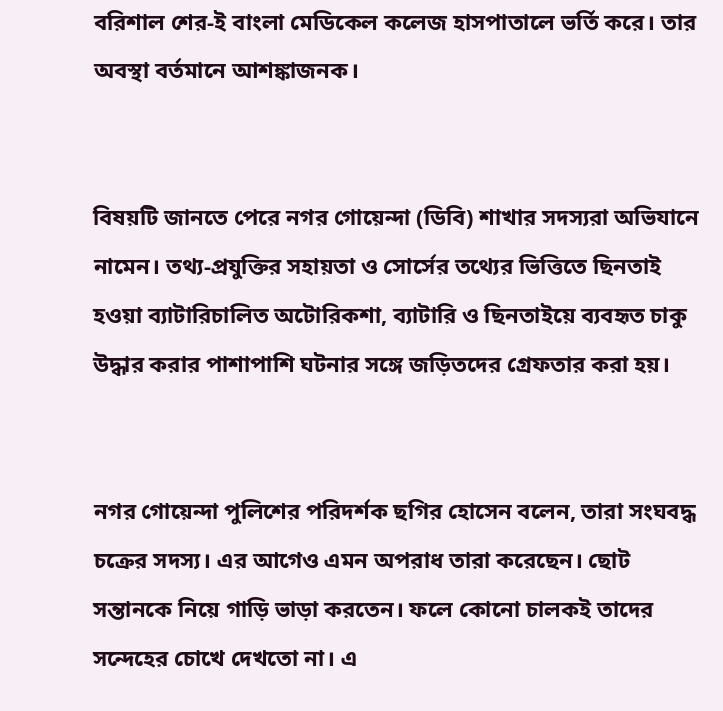বরিশাল শের-ই বাংলা মেডিকেল কলেজ হাসপাতালে ভর্তি করে। তার অবস্থা বর্তমানে আশঙ্কাজনক।


বিষয়টি জানতে পেরে নগর গোয়েন্দা (ডিবি) শাখার সদস্যরা অভিযানে নামেন। তথ্য-প্রযুক্তির সহায়তা ও সোর্সের তথ্যের ভিত্তিতে ছিনতাই হওয়া ব্যাটারিচালিত অটোরিকশা, ব্যাটারি ও ছিনতাইয়ে ব্যবহৃত চাকু উদ্ধার করার পাশাপাশি ঘটনার সঙ্গে জড়িতদের গ্রেফতার করা হয়।


নগর গোয়েন্দা পুলিশের পরিদর্শক ছগির হোসেন বলেন, তারা সংঘবদ্ধ চক্রের সদস্য। এর আগেও এমন অপরাধ তারা করেছেন। ছোট সন্তানকে নিয়ে গাড়ি ভাড়া করতেন। ফলে কোনো চালকই তাদের সন্দেহের চোখে দেখতো না। এ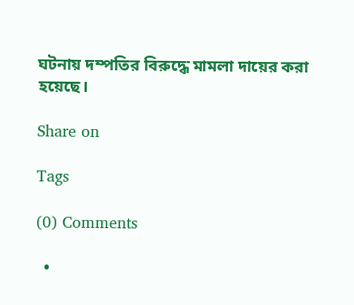ঘটনায় দম্পতির বিরুদ্ধে মামলা দায়ের করা হয়েছে।

Share on

Tags

(0) Comments

  •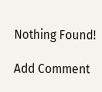Nothing Found!

Add Comment